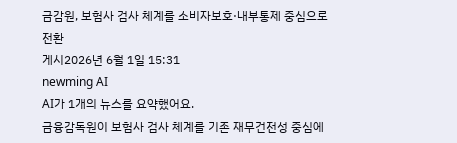금감원, 보험사 검사 체계를 소비자보호·내부통제 중심으로 전환
게시2026년 6월 1일 15:31
newming AI
AI가 1개의 뉴스를 요약했어요.
금융감독원이 보험사 검사 체계를 기존 재무건전성 중심에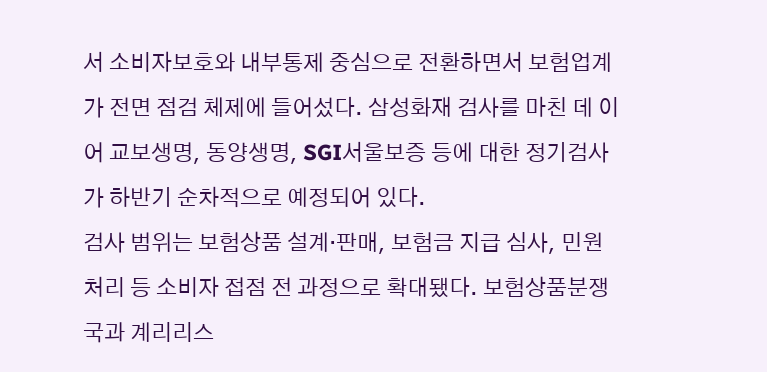서 소비자보호와 내부통제 중심으로 전환하면서 보험업계가 전면 점검 체제에 들어섰다. 삼성화재 검사를 마친 데 이어 교보생명, 동양생명, SGI서울보증 등에 대한 정기검사가 하반기 순차적으로 예정되어 있다.
검사 범위는 보험상품 설계·판매, 보험금 지급 심사, 민원 처리 등 소비자 접점 전 과정으로 확대됐다. 보험상품분쟁국과 계리리스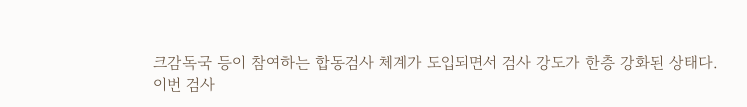크감독국 등이 참여하는 합동검사 체계가 도입되면서 검사 강도가 한층 강화된 상태다.
이번 검사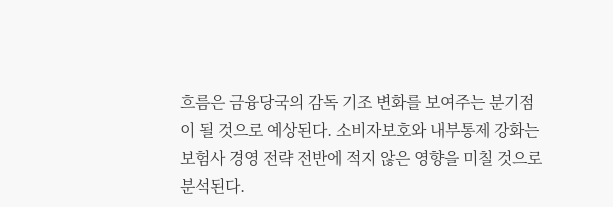흐름은 금융당국의 감독 기조 변화를 보여주는 분기점이 될 것으로 예상된다. 소비자보호와 내부통제 강화는 보험사 경영 전략 전반에 적지 않은 영향을 미칠 것으로 분석된다.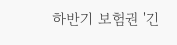하반기 보험권 '긴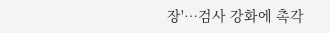장'…검사 강화에 촉각